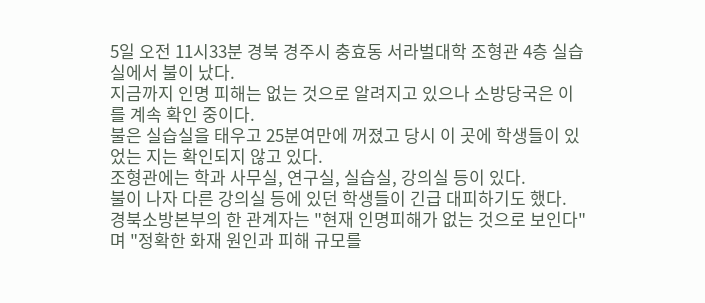5일 오전 11시33분 경북 경주시 충효동 서라벌대학 조형관 4층 실습실에서 불이 났다.
지금까지 인명 피해는 없는 것으로 알려지고 있으나 소방당국은 이를 계속 확인 중이다.
불은 실습실을 태우고 25분여만에 꺼졌고 당시 이 곳에 학생들이 있었는 지는 확인되지 않고 있다.
조형관에는 학과 사무실, 연구실, 실습실, 강의실 등이 있다.
불이 나자 다른 강의실 등에 있던 학생들이 긴급 대피하기도 했다.
경북소방본부의 한 관계자는 "현재 인명피해가 없는 것으로 보인다"며 "정확한 화재 원인과 피해 규모를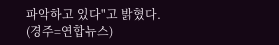파악하고 있다"고 밝혔다.
(경주=연합뉴스)